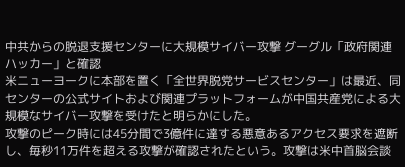中共からの脱退支援センターに大規模サイバー攻撃 グーグル「政府関連ハッカー」と確認
米ニューヨークに本部を置く「全世界脱党サービスセンター」は最近、同センターの公式サイトおよび関連プラットフォームが中国共産党による大規模なサイバー攻撃を受けたと明らかにした。
攻撃のピーク時には45分間で3億件に達する悪意あるアクセス要求を遮断し、毎秒11万件を超える攻撃が確認されたという。攻撃は米中首脳会談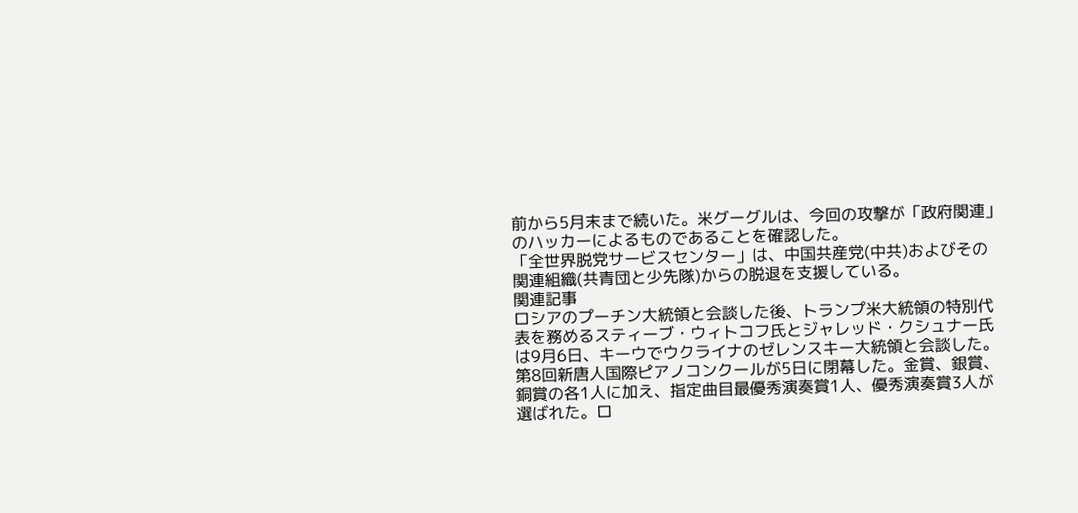前から5月末まで続いた。米グーグルは、今回の攻撃が「政府関連」のハッカーによるものであることを確認した。
「全世界脱党サービスセンター」は、中国共産党(中共)およびその関連組織(共青団と少先隊)からの脱退を支援している。
関連記事
ロシアのプーチン大統領と会談した後、トランプ米大統領の特別代表を務めるスティーブ・ウィトコフ氏とジャレッド・クシュナー氏は9月6日、キーウでウクライナのゼレンスキー大統領と会談した。
第8回新唐人国際ピアノコンクールが5日に閉幕した。金賞、銀賞、銅賞の各1人に加え、指定曲目最優秀演奏賞1人、優秀演奏賞3人が選ばれた。ロ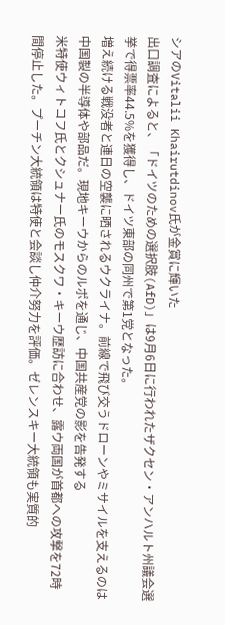シアのVitalii Khairutdinov氏が金賞に輝いた
出口調査によると、「ドイツのための選択肢(AfD)」は9月6日に行われたザクセン・アンハルト州議会選挙で得票率44.5%を獲得し、ドイツ東部の同州で第1党となった。
増え続ける戦没者と連日の空襲に晒されるウクライナ。前線で飛び交うドローンやミサイルを支えるのは中国製の半導体や部品だ。現地キーウからのルポを通じ、中国共産党の影を告発する
米特使ウィトコフ氏とクシュナー氏のモスクワ・キーウ歴訪に合わせ、露ウ両国が首都への攻撃を72時間停止した。プーチン大統領は特使と会談し仲介努力を評価。ゼレンスキー大統領も実質的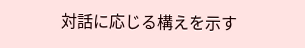対話に応じる構えを示す